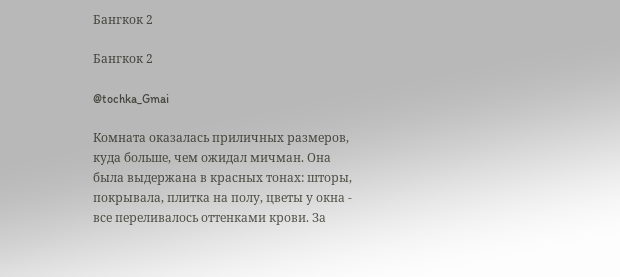Бангкок 2

Бангкок 2

@tochka_Gmai

Комната оказалась приличных размеров, куда больше, чем ожидал мичман. Она была выдержана в красных тонах: шторы, покрывала, плитка на полу, цветы у окна - все переливалось оттенками крови. За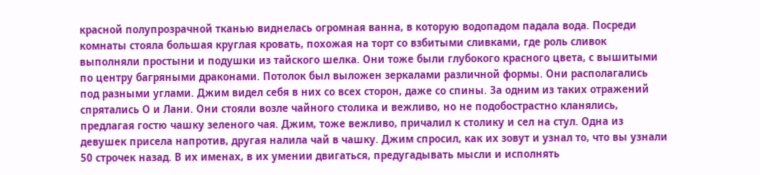красной полупрозрачной тканью виднелась огромная ванна, в которую водопадом падала вода. Посреди комнаты стояла большая круглая кровать, похожая на торт со взбитыми сливками, где роль сливок выполняли простыни и подушки из тайского шелка. Они тоже были глубокого красного цвета, с вышитыми по центру багряными драконами. Потолок был выложен зеркалами различной формы. Они располагались под разными углами. Джим видел себя в них со всех сторон, даже со спины. За одним из таких отражений спрятались О и Лани. Они стояли возле чайного столика и вежливо, но не подобострастно кланялись, предлагая гостю чашку зеленого чая. Джим, тоже вежливо, причалил к столику и сел на стул. Одна из девушек присела напротив, другая налила чай в чашку. Джим спросил, как их зовут и узнал то, что вы узнали 50 строчек назад. В их именах, в их умении двигаться, предугадывать мысли и исполнять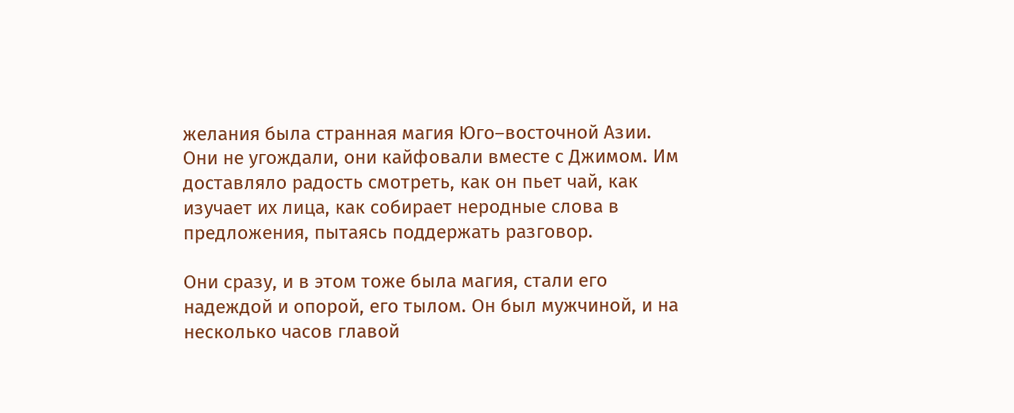желания была странная магия Юго–восточной Азии. Они не угождали, они кайфовали вместе с Джимом. Им доставляло радость смотреть, как он пьет чай, как изучает их лица, как собирает неродные слова в предложения, пытаясь поддержать разговор.

Они сразу, и в этом тоже была магия, стали его надеждой и опорой, его тылом. Он был мужчиной, и на несколько часов главой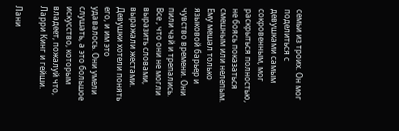семьи из троих. Он мог поделиться с девушками самым сокровенным, мог раскрыться полностью, не боясь показаться смешным или нелепым. Ему мешал только языковой барьер и чувство времени. Они пили чай и трепались. Все , что они не могли выразить словами, выражали жестами. Девушки хотели понять его, и им это удавалось. Они умели слушать, а это большое искусство, которым владеет, пожалуй что, Ларри Кинг и гейши.

Лани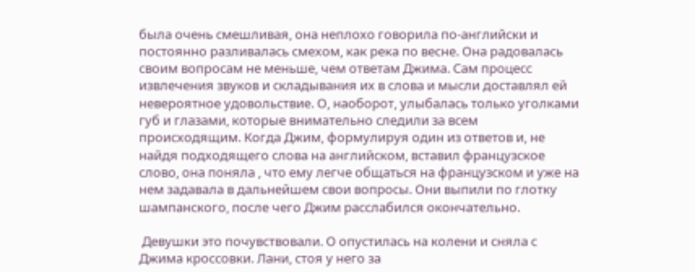была очень смешливая, она неплохо говорила по-английски и постоянно разливалась смехом, как река по весне. Она радовалась своим вопросам не меньше, чем ответам Джима. Сам процесс извлечения звуков и складывания их в слова и мысли доставлял ей невероятное удовольствие. О, наоборот, улыбалась только уголками губ и глазами, которые внимательно следили за всем происходящим. Когда Джим, формулируя один из ответов и, не найдя подходящего слова на английском, вставил французское слово, она поняла , что ему легче общаться на французском и уже на нем задавала в дальнейшем свои вопросы. Они выпили по глотку шампанского, после чего Джим расслабился окончательно.

 Девушки это почувствовали. О опустилась на колени и сняла с Джима кроссовки. Лани, стоя у него за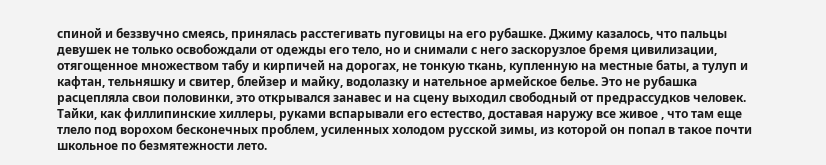спиной и беззвучно смеясь, принялась расстегивать пуговицы на его рубашке. Джиму казалось, что пальцы девушек не только освобождали от одежды его тело, но и снимали с него заскорузлое бремя цивилизации, отягощенное множеством табу и кирпичей на дорогах, не тонкую ткань, купленную на местные баты, а тулуп и кафтан, тельняшку и свитер, блейзер и майку, водолазку и нательное армейское белье. Это не рубашка расцепляла свои половинки, это открывался занавес и на сцену выходил свободный от предрассудков человек. Тайки, как филлипинские хиллеры, руками вспарывали его естество, доставая наружу все живое , что там еще тлело под ворохом бесконечных проблем, усиленных холодом русской зимы, из которой он попал в такое почти школьное по безмятежности лето.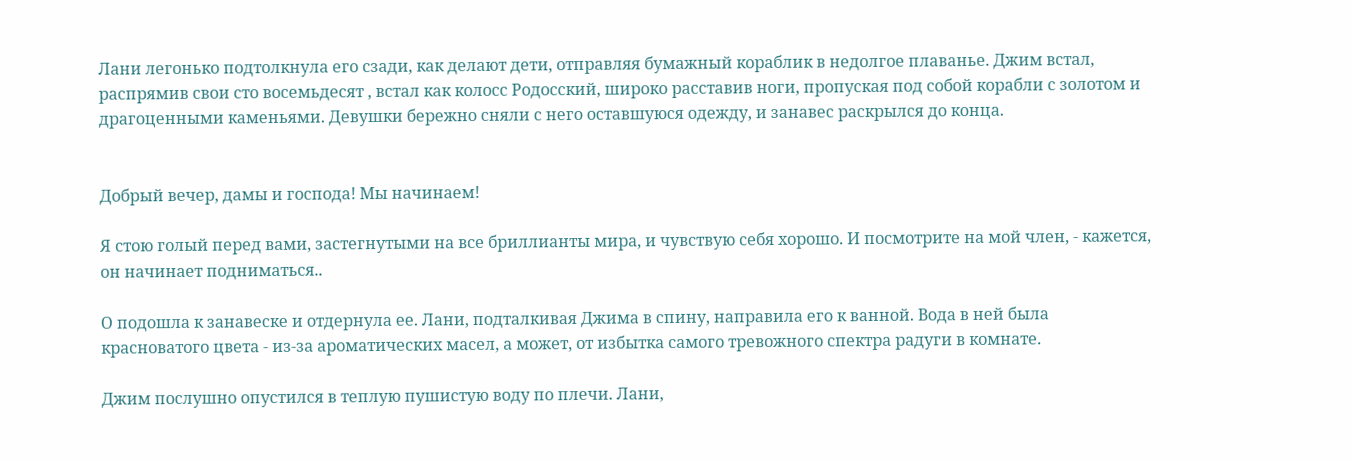Лани легонько подтолкнула его сзади, как делают дети, отправляя бумажный кораблик в недолгое плаванье. Джим встал, распрямив свои сто восемьдесят , встал как колосс Родосский, широко расставив ноги, пропуская под собой корабли с золотом и драгоценными каменьями. Девушки бережно сняли с него оставшуюся одежду, и занавес раскрылся до конца.


Добрый вечер, дамы и господа! Мы начинаем!

Я стою голый перед вами, застегнутыми на все бриллианты мира, и чувствую себя хорошо. И посмотрите на мой член, - кажется, он начинает подниматься..

О подошла к занавеске и отдернула ее. Лани, подталкивая Джима в спину, направила его к ванной. Вода в ней была красноватого цвета - из-за ароматических масел, а может, от избытка самого тревожного спектра радуги в комнате.

Джим послушно опустился в теплую пушистую воду по плечи. Лани,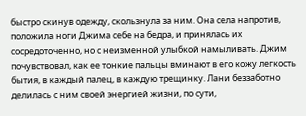быстро скинув одежду, скользнула за ним. Она села напротив, положила ноги Джима себе на бедра, и принялась их сосредоточенно, но с неизменной улыбкой намыливать. Джим почувствовал, как ее тонкие пальцы вминают в его кожу легкость бытия, в каждый палец, в каждую трещинку. Лани беззаботно делилась с ним своей энергией жизни, по сути,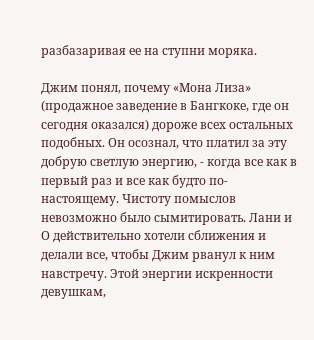разбазаривая ее на ступни моряка.

Джим понял, почему «Мона Лиза» (продажное заведение в Бангкоке, где он сегодня оказался) дороже всех остальных подобных. Он осознал, что платил за эту добрую светлую энергию, - когда все как в первый раз и все как будто по-настоящему. Чистоту помыслов невозможно было сымитировать. Лани и О действительно хотели сближения и делали все, чтобы Джим рванул к ним навстречу. Этой энергии искренности девушкам,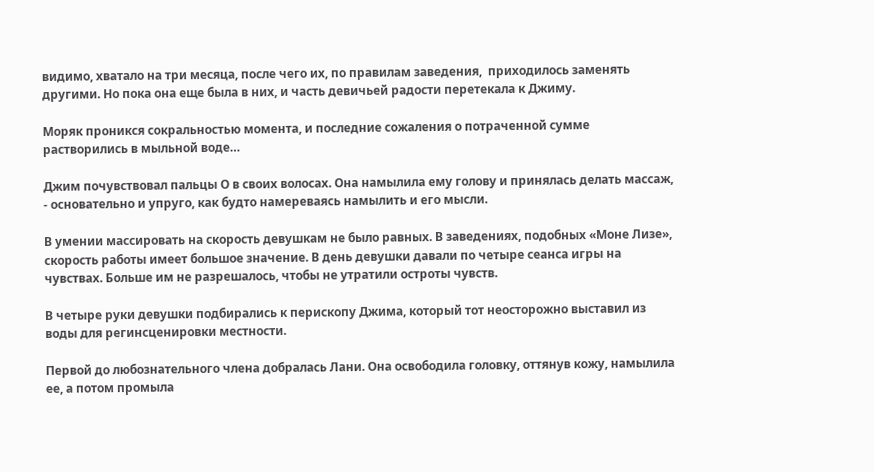видимо, хватало на три месяца, после чего их, по правилам заведения,  приходилось заменять другими. Но пока она еще была в них, и часть девичьей радости перетекала к Джиму.

Моряк проникся сокральностью момента, и последние сожаления о потраченной сумме растворились в мыльной воде…

Джим почувствовал пальцы О в своих волосах. Она намылила ему голову и принялась делать массаж, - основательно и упруго, как будто намереваясь намылить и его мысли.

В умении массировать на скорость девушкам не было равных. В заведениях, подобных «Моне Лизе», скорость работы имеет большое значение. В день девушки давали по четыре сеанса игры на чувствах. Больше им не разрешалось, чтобы не утратили остроты чувств.

В четыре руки девушки подбирались к перископу Джима, который тот неосторожно выставил из воды для регинсценировки местности.

Первой до любознательного члена добралась Лани. Она освободила головку, оттянув кожу, намылила ее, а потом промыла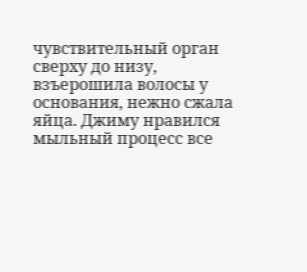чувствительный орган сверху до низу, взъерошила волосы у основания, нежно сжала яйца. Джиму нравился мыльный процесс все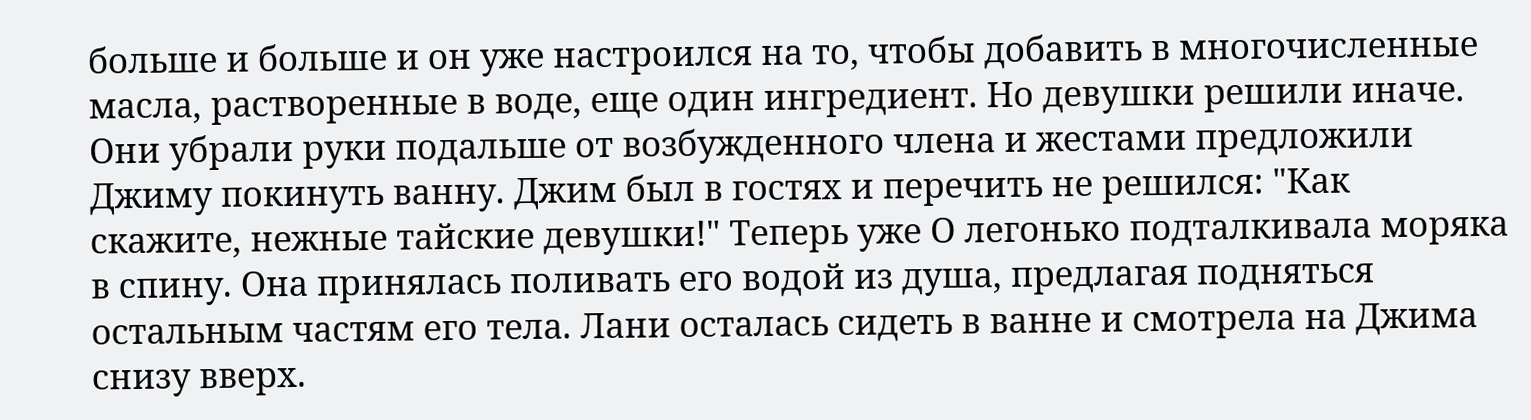больше и больше и он уже настроился на то, чтобы добавить в многочисленные масла, растворенные в воде, еще один ингредиент. Но девушки решили иначе. Они убрали руки подальше от возбужденного члена и жестами предложили Джиму покинуть ванну. Джим был в гостях и перечить не решился: "Как скажите, нежные тайские девушки!" Теперь уже О легонько подталкивала моряка в спину. Она принялась поливать его водой из душа, предлагая подняться остальным частям его тела. Лани осталась сидеть в ванне и смотрела на Джима снизу вверх.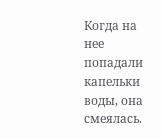Когда на нее попадали капельки воды, она смеялась.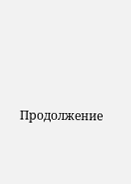Продолжение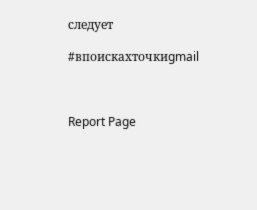следует

#впоискахточкиgmail



Report Page